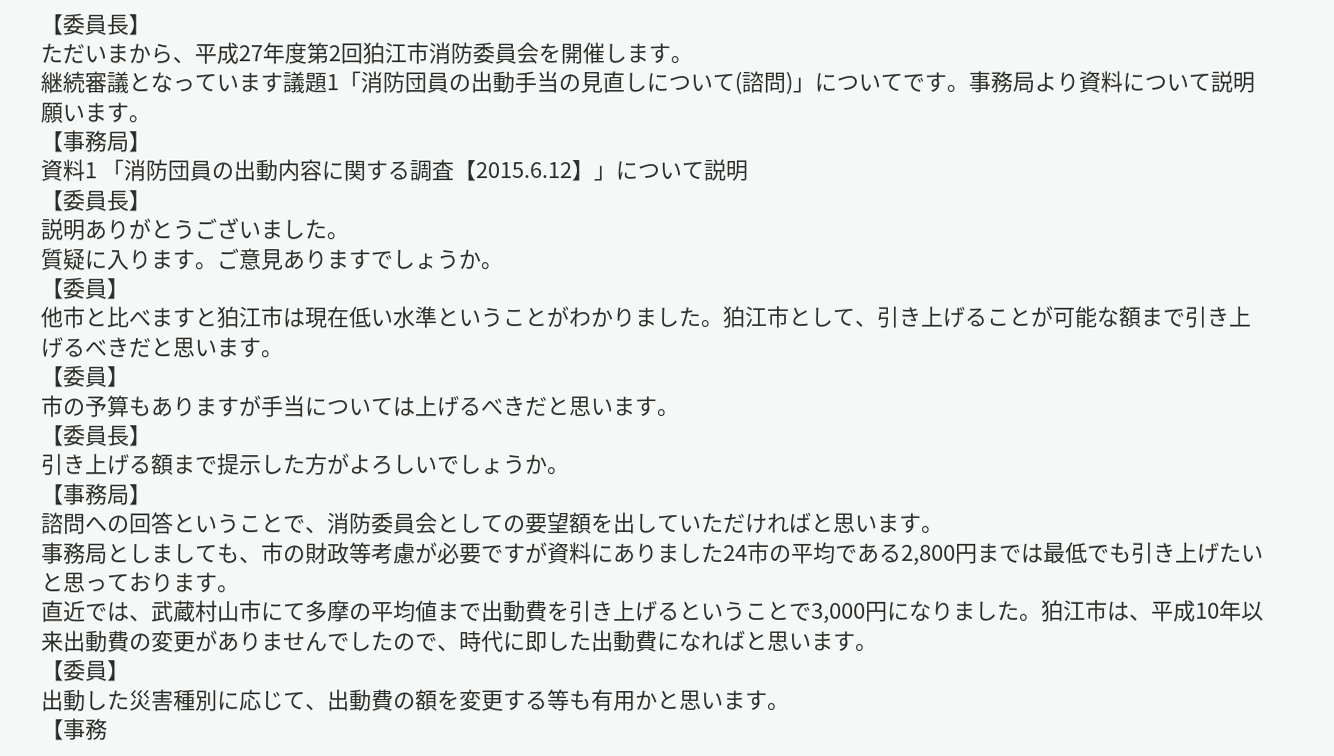【委員長】
ただいまから、平成27年度第2回狛江市消防委員会を開催します。
継続審議となっています議題1「消防団員の出動手当の見直しについて(諮問)」についてです。事務局より資料について説明願います。
【事務局】
資料1 「消防団員の出動内容に関する調査【2015.6.12】」について説明
【委員長】
説明ありがとうございました。
質疑に入ります。ご意見ありますでしょうか。
【委員】
他市と比べますと狛江市は現在低い水準ということがわかりました。狛江市として、引き上げることが可能な額まで引き上げるべきだと思います。
【委員】
市の予算もありますが手当については上げるべきだと思います。
【委員長】
引き上げる額まで提示した方がよろしいでしょうか。
【事務局】
諮問への回答ということで、消防委員会としての要望額を出していただければと思います。
事務局としましても、市の財政等考慮が必要ですが資料にありました24市の平均である2,800円までは最低でも引き上げたいと思っております。
直近では、武蔵村山市にて多摩の平均値まで出動費を引き上げるということで3,000円になりました。狛江市は、平成10年以来出動費の変更がありませんでしたので、時代に即した出動費になればと思います。
【委員】
出動した災害種別に応じて、出動費の額を変更する等も有用かと思います。
【事務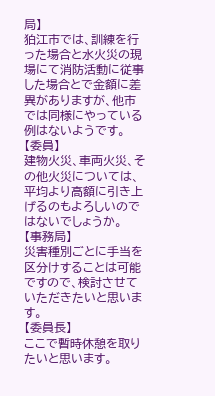局】
狛江市では、訓練を行った場合と水火災の現場にて消防活動に従事した場合とで金額に差異がありますが、他市では同様にやっている例はないようです。
【委員】
建物火災、車両火災、その他火災については、平均より高額に引き上げるのもよろしいのではないでしょうか。
【事務局】
災害種別ごとに手当を区分けすることは可能ですので、検討させていただきたいと思います。
【委員長】
ここで暫時休憩を取りたいと思います。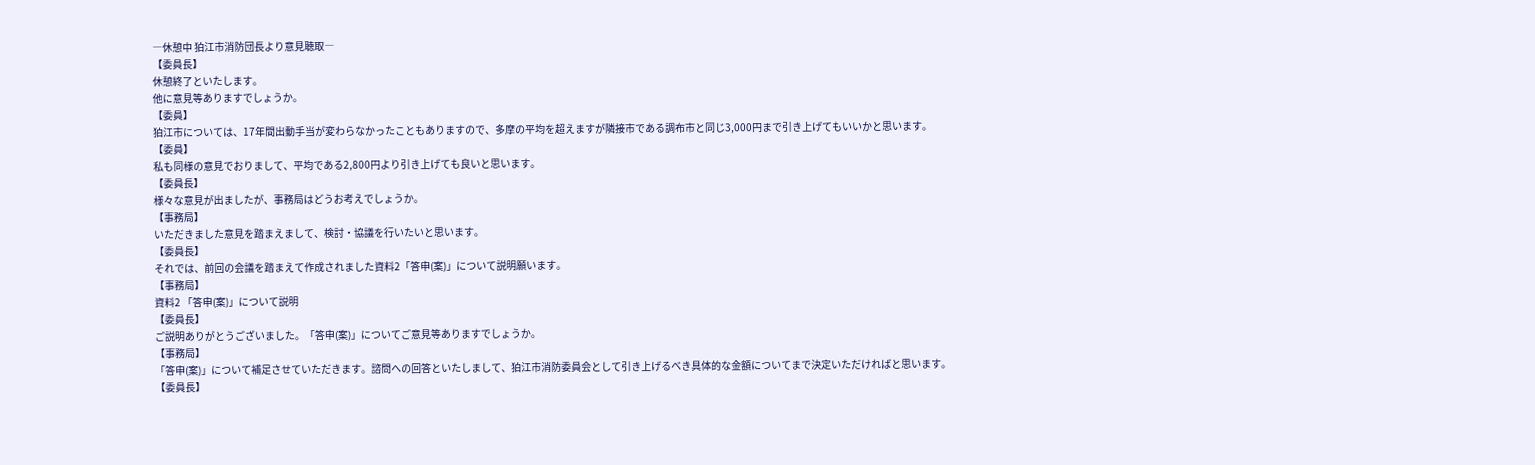―休憩中 狛江市消防団長より意見聴取―
【委員長】
休憩終了といたします。
他に意見等ありますでしょうか。
【委員】
狛江市については、17年間出動手当が変わらなかったこともありますので、多摩の平均を超えますが隣接市である調布市と同じ3,000円まで引き上げてもいいかと思います。
【委員】
私も同様の意見でおりまして、平均である2,800円より引き上げても良いと思います。
【委員長】
様々な意見が出ましたが、事務局はどうお考えでしょうか。
【事務局】
いただきました意見を踏まえまして、検討・協議を行いたいと思います。
【委員長】
それでは、前回の会議を踏まえて作成されました資料2「答申(案)」について説明願います。
【事務局】
資料2 「答申(案)」について説明
【委員長】
ご説明ありがとうございました。「答申(案)」についてご意見等ありますでしょうか。
【事務局】
「答申(案)」について補足させていただきます。諮問への回答といたしまして、狛江市消防委員会として引き上げるべき具体的な金額についてまで決定いただければと思います。
【委員長】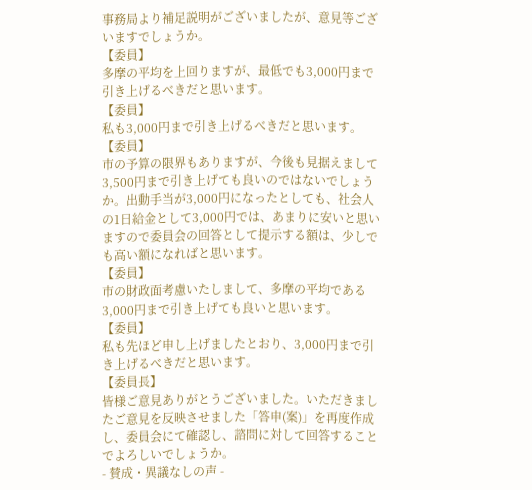事務局より補足説明がございましたが、意見等ございますでしょうか。
【委員】
多摩の平均を上回りますが、最低でも3,000円まで引き上げるべきだと思います。
【委員】
私も3,000円まで引き上げるべきだと思います。
【委員】
市の予算の限界もありますが、今後も見据えまして3,500円まで引き上げても良いのではないでしょうか。出動手当が3,000円になったとしても、社会人の1日給金として3,000円では、あまりに安いと思いますので委員会の回答として提示する額は、少しでも高い額になればと思います。
【委員】
市の財政面考慮いたしまして、多摩の平均である3,000円まで引き上げても良いと思います。
【委員】
私も先ほど申し上げましたとおり、3,000円まで引き上げるべきだと思います。
【委員長】
皆様ご意見ありがとうございました。いただきましたご意見を反映させました「答申(案)」を再度作成し、委員会にて確認し、諮問に対して回答することでよろしいでしょうか。
- 賛成・異議なしの声 -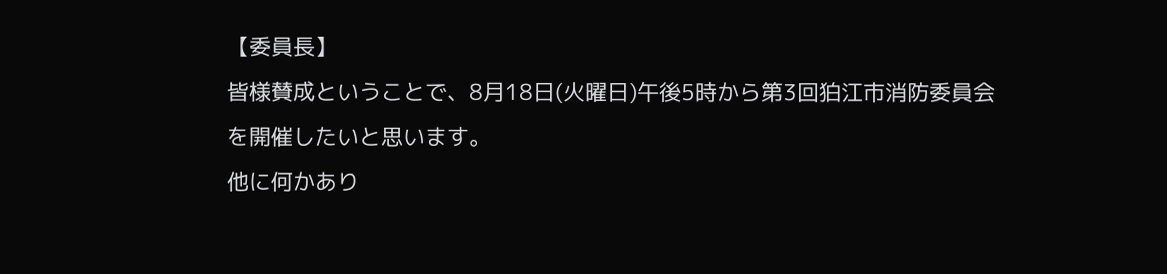【委員長】
皆様賛成ということで、8月18日(火曜日)午後5時から第3回狛江市消防委員会を開催したいと思います。
他に何かあり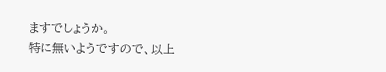ますでしょうか。
特に無いようですので、以上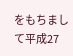をもちまして平成27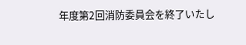年度第2回消防委員会を終了いたし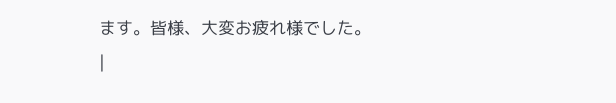ます。皆様、大変お疲れ様でした。
|